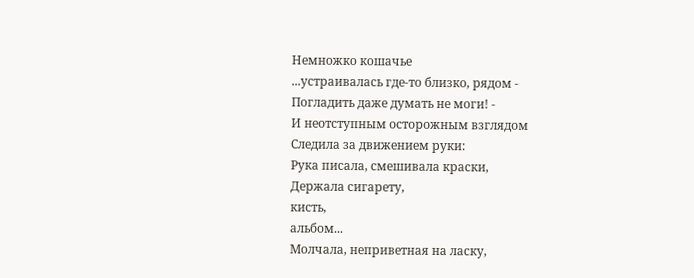Немножко кошачье
...устраивалась где-то близко, рядом -
Погладить даже думать не моги! -
И неотступным осторожным взглядом
Следила за движением руки:
Рука писала, смешивала краски,
Держала сигарету,
кисть,
альбом...
Молчала, неприветная на ласку,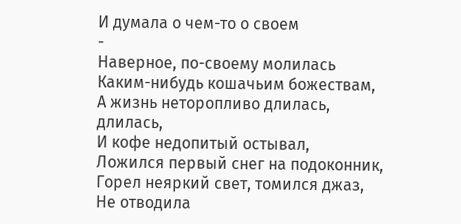И думала о чем-то о своем
-
Наверное, по-своему молилась
Каким-нибудь кошачьим божествам,
А жизнь неторопливо длилась,
длилась,
И кофе недопитый остывал,
Ложился первый снег на подоконник,
Горел неяркий свет, томился джаз,
Не отводила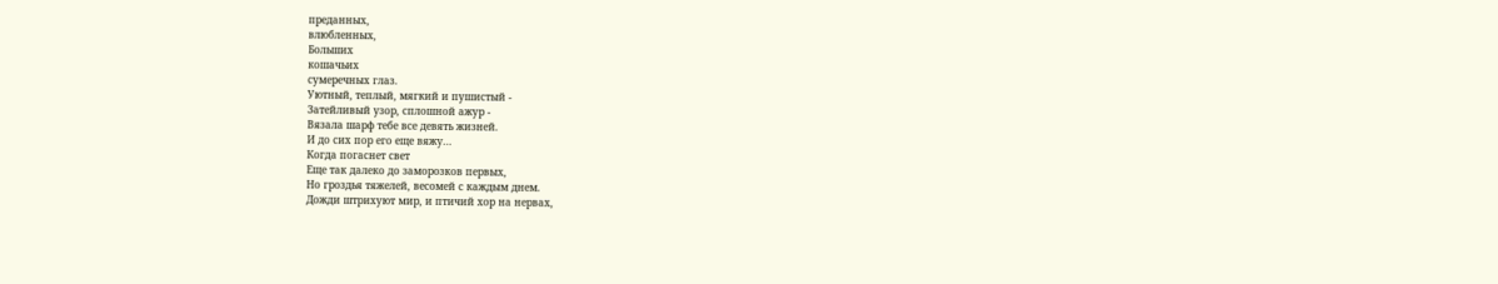преданных,
влюбленных,
Больших
кошачьих
сумеречных глаз.
Уютный, теплый, мягкий и пушистый -
Затейливый узор, сплошной ажур -
Вязала шарф тебе все девять жизней.
И до сих пор его еще вяжу...
Когда погаснет свет
Еще так далеко до заморозков первых,
Но гроздья тяжелей, весомей с каждым днем.
Дожди штрихуют мир, и птичий хор на нервах,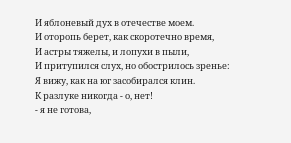И яблоневый дух в отечестве моем.
И оторопь берет, как скоротечно время,
И астры тяжелы, и лопухи в пыли,
И притупился слух, но обострилось зренье:
Я вижу, как на юг засобирался клин.
К разлуке никогда - о, нет!
- я не готова,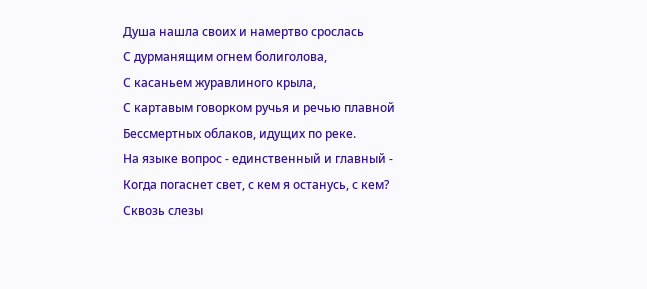Душа нашла своих и намертво срослась
С дурманящим огнем болиголова,
С касаньем журавлиного крыла,
С картавым говорком ручья и речью плавной
Бессмертных облаков, идущих по реке.
На языке вопрос - единственный и главный -
Когда погаснет свет, с кем я останусь, с кем?
Сквозь слезы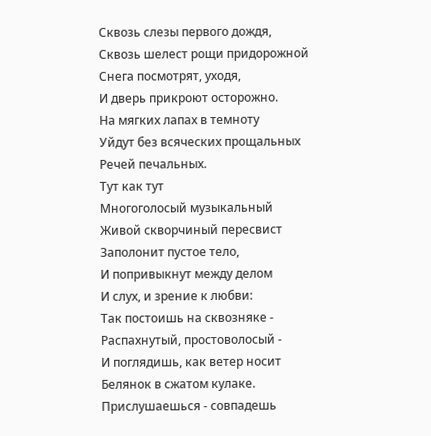Сквозь слезы первого дождя,
Сквозь шелест рощи придорожной
Снега посмотрят, уходя,
И дверь прикроют осторожно.
На мягких лапах в темноту
Уйдут без всяческих прощальных
Речей печальных.
Тут как тут
Многоголосый музыкальный
Живой скворчиный пересвист
Заполонит пустое тело,
И попривыкнут между делом
И слух, и зрение к любви:
Так постоишь на сквозняке -
Распахнутый, простоволосый -
И поглядишь, как ветер носит
Белянок в сжатом кулаке.
Прислушаешься - совпадешь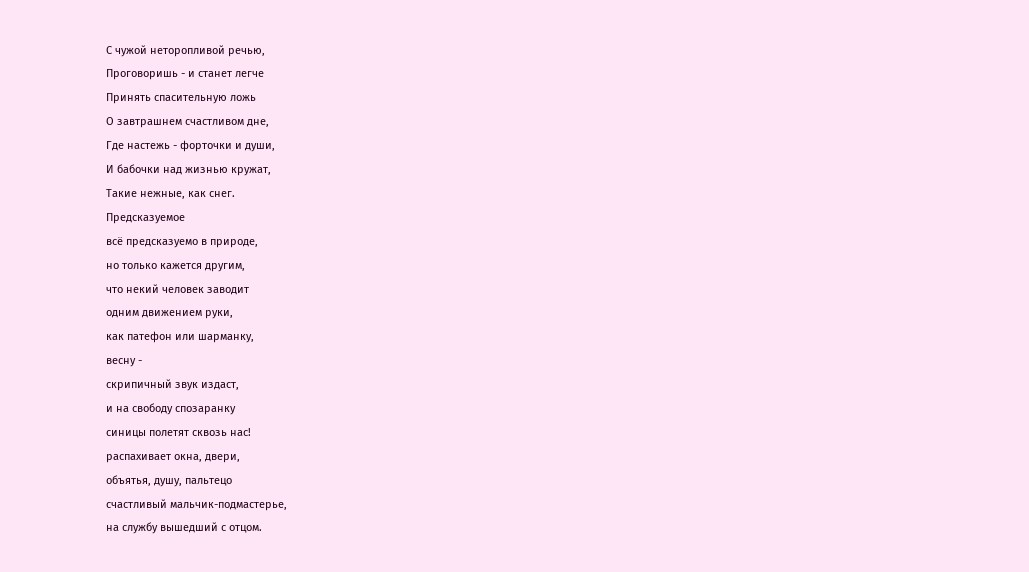С чужой неторопливой речью,
Проговоришь - и станет легче
Принять спасительную ложь
О завтрашнем счастливом дне,
Где настежь - форточки и души,
И бабочки над жизнью кружат,
Такие нежные, как снег.
Предсказуемое
всё предсказуемо в природе,
но только кажется другим,
что некий человек заводит
одним движением руки,
как патефон или шарманку,
весну -
скрипичный звук издаст,
и на свободу спозаранку
синицы полетят сквозь нас!
распахивает окна, двери,
объятья, душу, пальтецо
счастливый мальчик-подмастерье,
на службу вышедший с отцом.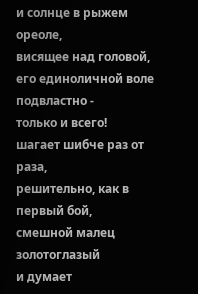и солнце в рыжем ореоле,
висящее над головой,
его единоличной воле
подвластно -
только и всего!
шагает шибче раз от раза,
решительно, как в первый бой,
смешной малец золотоглазый
и думает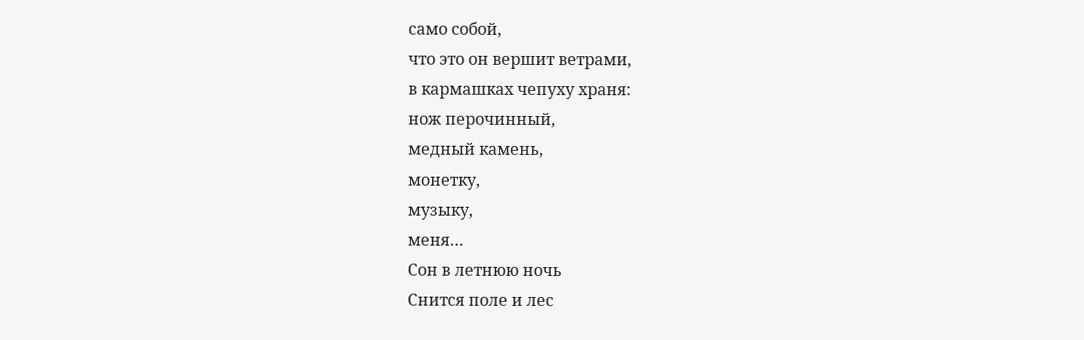само собой,
что это он вершит ветрами,
в кармашках чепуху храня:
нож перочинный,
медный камень,
монетку,
музыку,
меня…
Сон в летнюю ночь
Снится поле и лес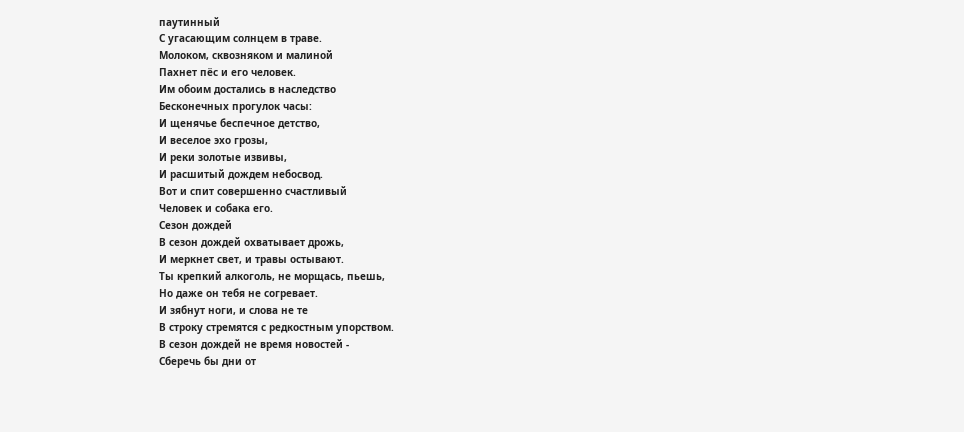паутинный
С угасающим солнцем в траве.
Молоком, сквозняком и малиной
Пахнет пёс и его человек.
Им обоим достались в наследство
Бесконечных прогулок часы:
И щенячье беспечное детство,
И веселое эхо грозы,
И реки золотые извивы,
И расшитый дождем небосвод.
Вот и спит совершенно счастливый
Человек и собака его.
Сезон дождей
В сезон дождей охватывает дрожь,
И меркнет свет, и травы остывают.
Ты крепкий алкоголь, не морщась, пьешь,
Но даже он тебя не согревает.
И зябнут ноги, и слова не те
В строку стремятся с редкостным упорством.
В сезон дождей не время новостей -
Сберечь бы дни от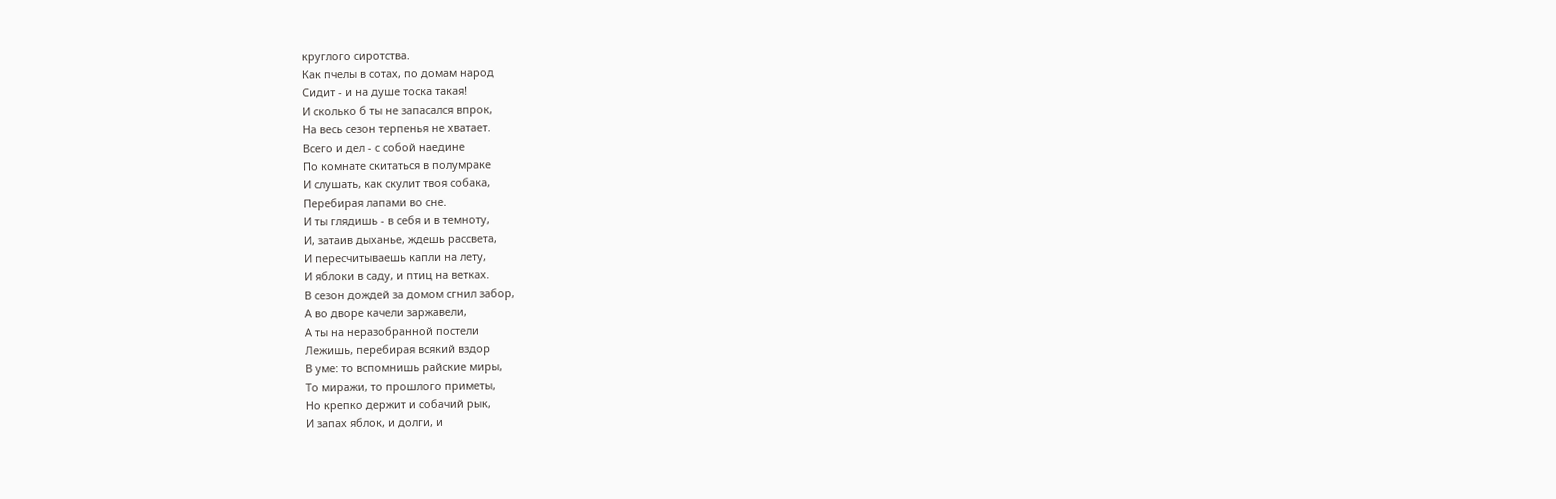круглого сиротства.
Как пчелы в сотах, по домам народ
Сидит - и на душе тоска такая!
И сколько б ты не запасался впрок,
На весь сезон терпенья не хватает.
Всего и дел - с собой наедине
По комнате скитаться в полумраке
И слушать, как скулит твоя собака,
Перебирая лапами во сне.
И ты глядишь - в себя и в темноту,
И, затаив дыханье, ждешь рассвета,
И пересчитываешь капли на лету,
И яблоки в саду, и птиц на ветках.
В сезон дождей за домом сгнил забор,
А во дворе качели заржавели,
А ты на неразобранной постели
Лежишь, перебирая всякий вздор
В уме: то вспомнишь райские миры,
То миражи, то прошлого приметы,
Но крепко держит и собачий рык,
И запах яблок, и долги, и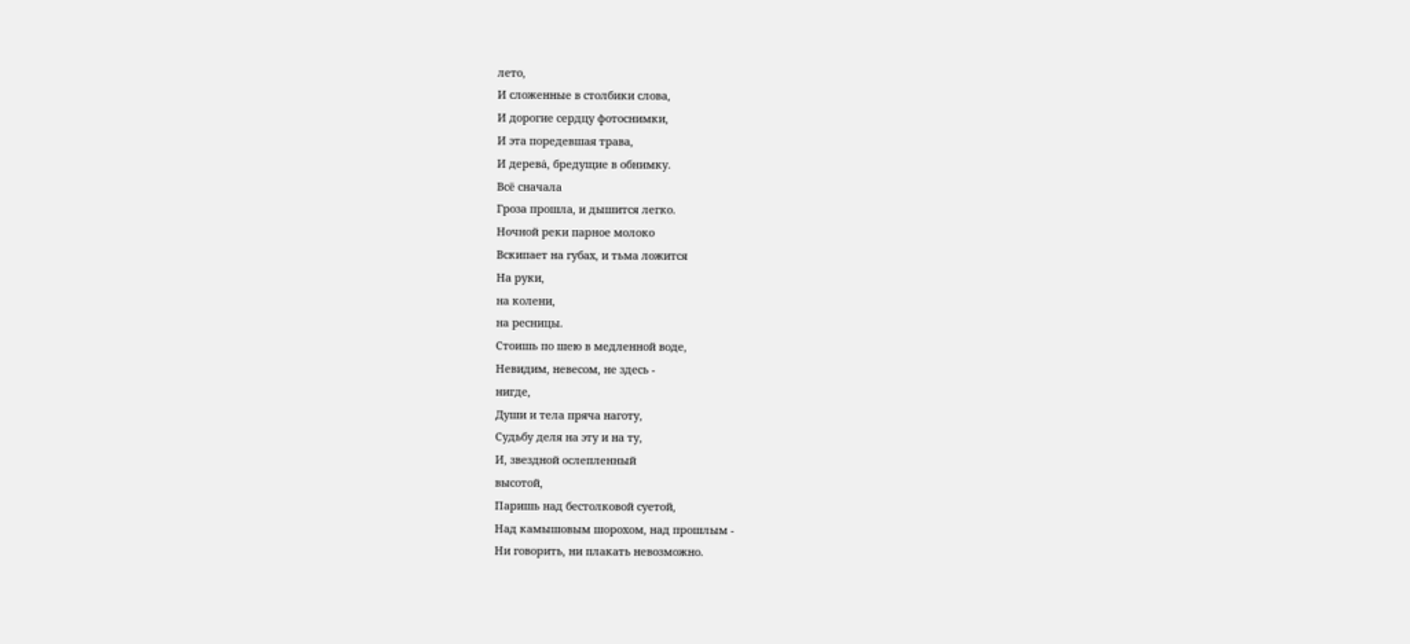лето,
И сложенные в столбики слова,
И дорогие сердцу фотоснимки,
И эта поредевшая трава,
И деревȧ, бредущие в обнимку.
Всё сначала
Гроза прошла, и дышится легко.
Ночной реки парное молоко
Вскипает на губах, и тьма ложится
На руки,
на колени,
на ресницы.
Стоишь по шею в медленной воде,
Невидим, невесом, не здесь -
нигде,
Души и тела пряча наготу,
Судьбу деля на эту и на ту,
И, звездной ослепленный
высотой,
Паришь над бестолковой суетой,
Над камышовым шорохом, над прошлым -
Ни говорить, ни плакать невозможно.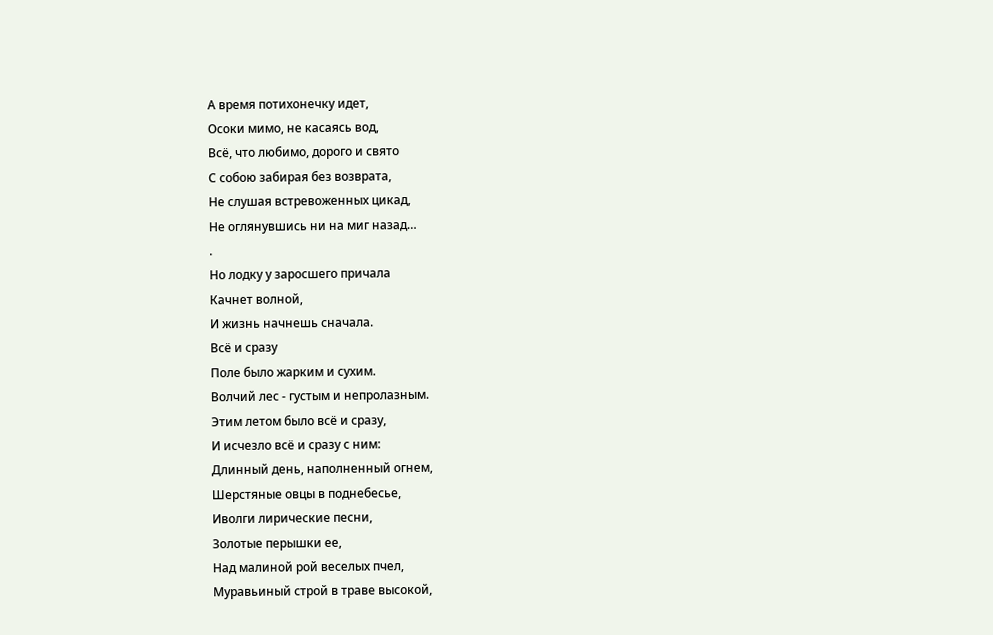А время потихонечку идет,
Осоки мимо, не касаясь вод,
Всё, что любимо, дорого и свято
С собою забирая без возврата,
Не слушая встревоженных цикад,
Не оглянувшись ни на миг назад…
.
Но лодку у заросшего причала
Качнет волной,
И жизнь начнешь сначала.
Всё и сразу
Поле было жарким и сухим.
Волчий лес - густым и непролазным.
Этим летом было всё и сразу,
И исчезло всё и сразу с ним:
Длинный день, наполненный огнем,
Шерстяные овцы в поднебесье,
Иволги лирические песни,
Золотые перышки ее,
Над малиной рой веселых пчел,
Муравьиный строй в траве высокой,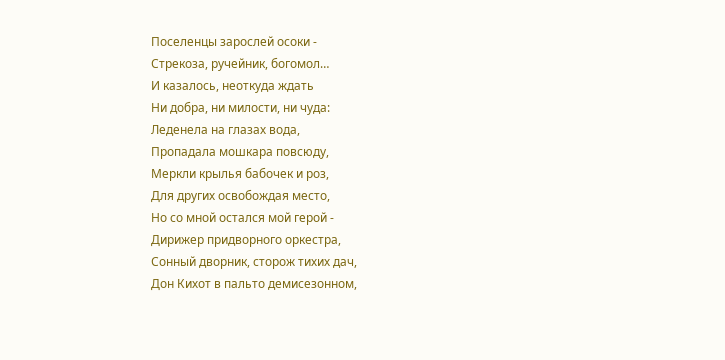Поселенцы зарослей осоки -
Стрекоза, ручейник, богомол…
И казалось, неоткуда ждать
Ни добра, ни милости, ни чуда:
Леденела на глазах вода,
Пропадала мошкара повсюду,
Меркли крылья бабочек и роз,
Для других освобождая место,
Но со мной остался мой герой -
Дирижер придворного оркестра,
Сонный дворник, сторож тихих дач,
Дон Кихот в пальто демисезонном,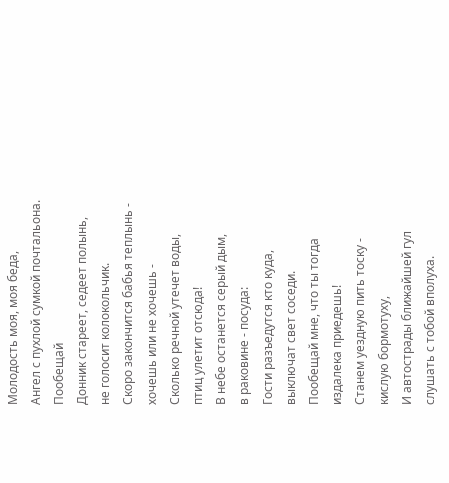Молодость моя, моя беда,
Ангел с пухлой сумкой почтальона.
Пообещай
Донник стареет, седеет полынь,
не голосит колокольчик.
Скоро закончится бабья теплынь -
хочешь или не хочешь -
Сколько речной утечет воды,
птиц улетит отсюда!
В небе останется серый дым,
в раковине - посуда:
Гости разъедутся кто куда,
выключат свет соседи.
Пообещай мне, что ты тогда
издалека приедешь!
Станем уездную пить тоску -
кислую бормотуху,
И автострады ближайшей гул
слушать с тобой вполуха.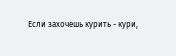Если захочешь курить - кури,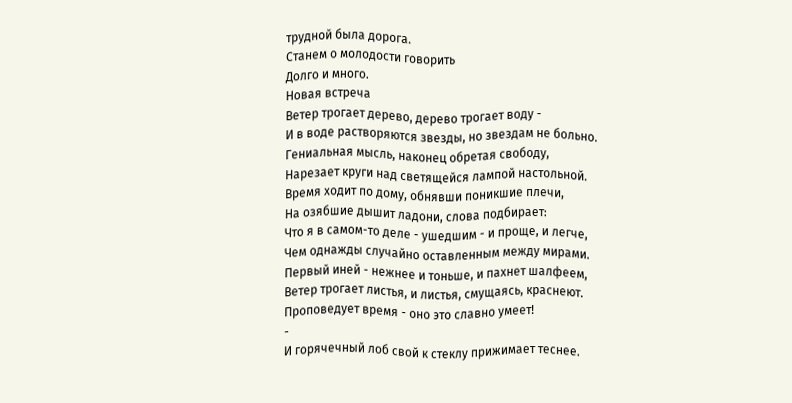трудной была дорога.
Станем о молодости говорить
Долго и много.
Новая встреча
Ветер трогает дерево, дерево трогает воду -
И в воде растворяются звезды, но звездам не больно.
Гениальная мысль, наконец обретая свободу,
Нарезает круги над светящейся лампой настольной.
Время ходит по дому, обнявши поникшие плечи,
На озябшие дышит ладони, слова подбирает:
Что я в самом-то деле - ушедшим - и проще, и легче,
Чем однажды случайно оставленным между мирами.
Первый иней - нежнее и тоньше, и пахнет шалфеем,
Ветер трогает листья, и листья, смущаясь, краснеют.
Проповедует время - оно это славно умеет!
-
И горячечный лоб свой к стеклу прижимает теснее.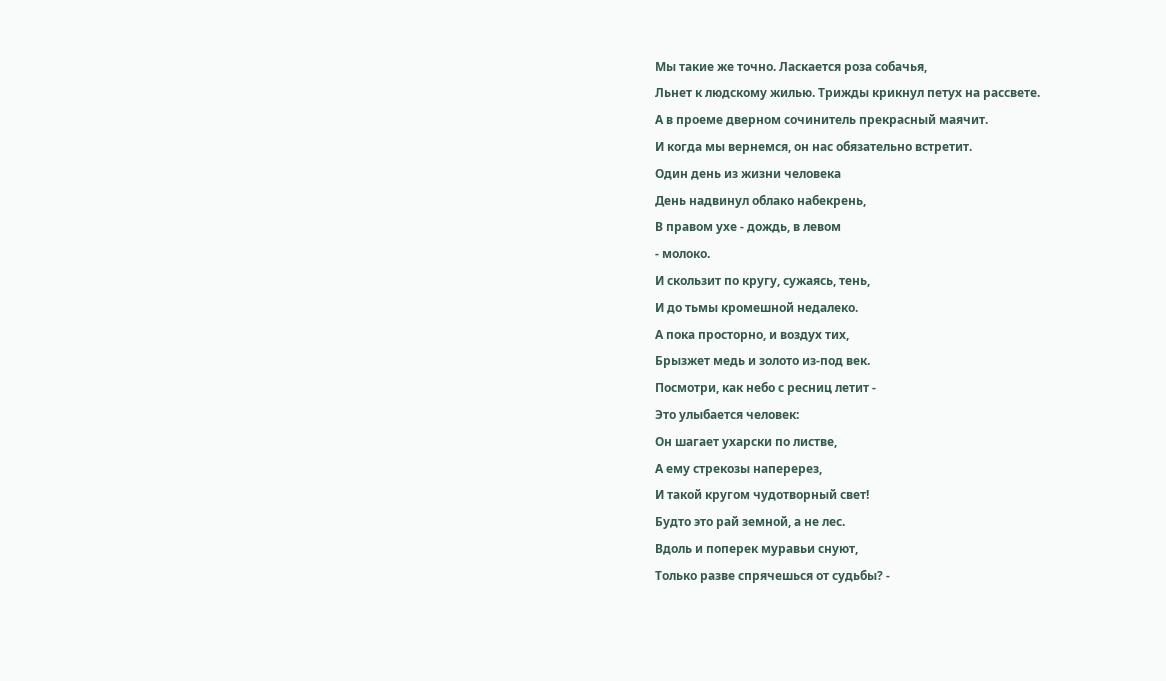Мы такие же точно. Ласкается роза собачья,
Льнет к людскому жилью. Трижды крикнул петух на рассвете.
А в проеме дверном сочинитель прекрасный маячит.
И когда мы вернемся, он нас обязательно встретит.
Один день из жизни человека
День надвинул облако набекрень,
В правом ухе - дождь, в левом
- молоко.
И скользит по кругу, сужаясь, тень,
И до тьмы кромешной недалеко.
А пока просторно, и воздух тих,
Брызжет медь и золото из-под век.
Посмотри, как небо с ресниц летит -
Это улыбается человек:
Он шагает ухарски по листве,
А ему стрекозы наперерез,
И такой кругом чудотворный свет!
Будто это рай земной, а не лес.
Вдоль и поперек муравьи снуют,
Только разве спрячешься от судьбы? -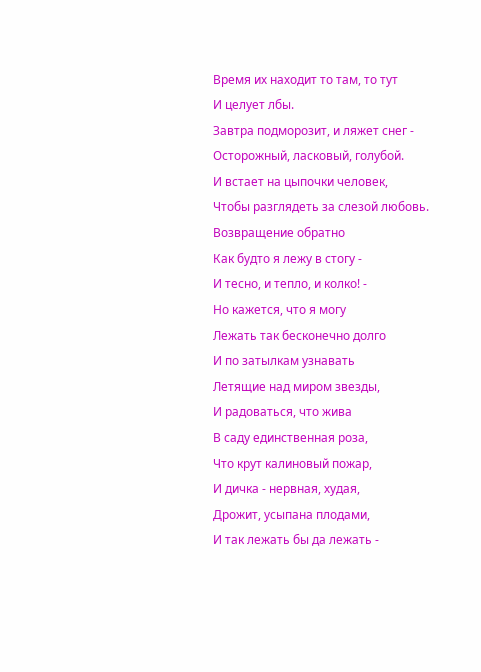Время их находит то там, то тут
И целует лбы.
Завтра подморозит, и ляжет снег -
Осторожный, ласковый, голубой.
И встает на цыпочки человек,
Чтобы разглядеть за слезой любовь.
Возвращение обратно
Как будто я лежу в стогу -
И тесно, и тепло, и колко! -
Но кажется, что я могу
Лежать так бесконечно долго
И по затылкам узнавать
Летящие над миром звезды,
И радоваться, что жива
В саду единственная роза,
Что крут калиновый пожар,
И дичка - нервная, худая,
Дрожит, усыпана плодами,
И так лежать бы да лежать -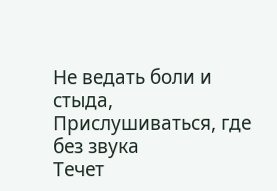Не ведать боли и стыда,
Прислушиваться, где без звука
Течет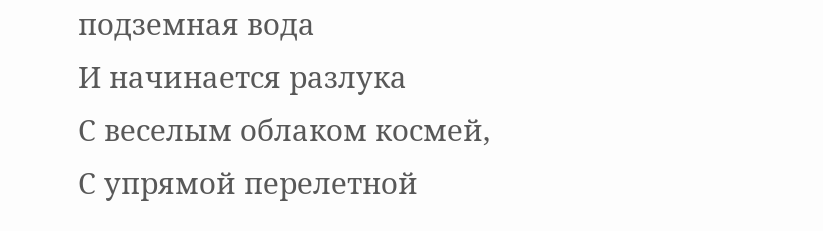подземная вода
И начинается разлука
С веселым облаком космей,
С упрямой перелетной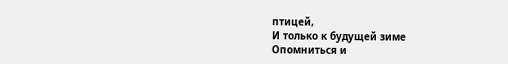птицей,
И только к будущей зиме
Опомниться и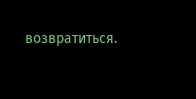возвратиться.